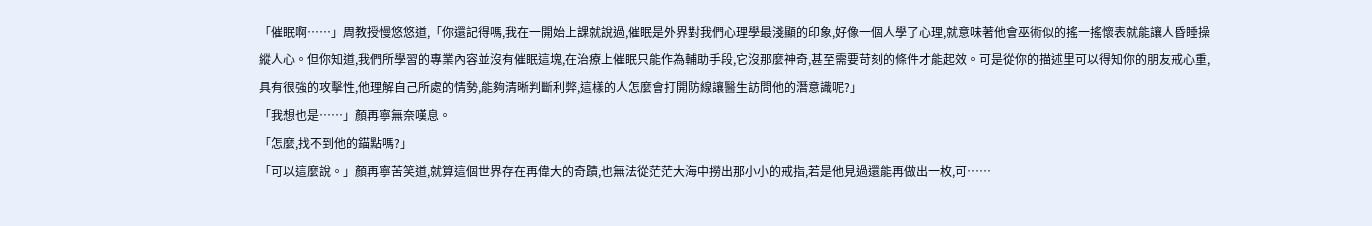「催眠啊……」周教授慢悠悠道,「你還記得嗎,我在一開始上課就說過,催眠是外界對我們心理學最淺顯的印象,好像一個人學了心理,就意味著他會巫術似的搖一搖懷表就能讓人昏睡操縱人心。但你知道,我們所學習的專業內容並沒有催眠這塊,在治療上催眠只能作為輔助手段,它沒那麼神奇,甚至需要苛刻的條件才能起效。可是從你的描述里可以得知你的朋友戒心重,具有很強的攻擊性,他理解自己所處的情勢,能夠清晰判斷利弊,這樣的人怎麼會打開防線讓醫生訪問他的潛意識呢?」
「我想也是……」顏再寧無奈嘆息。
「怎麼,找不到他的錨點嗎?」
「可以這麼說。」顏再寧苦笑道,就算這個世界存在再偉大的奇蹟,也無法從茫茫大海中撈出那小小的戒指,若是他見過還能再做出一枚,可……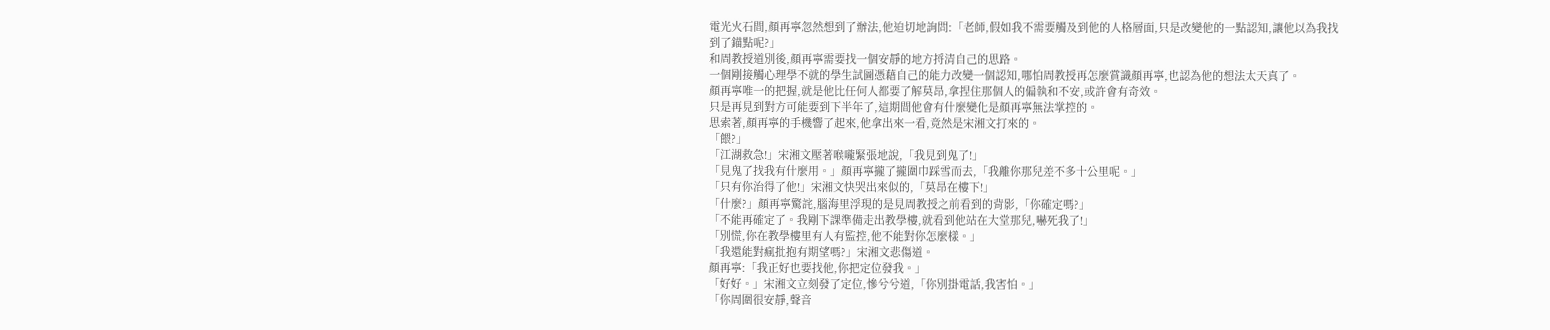電光火石間,顏再寧忽然想到了辦法,他迫切地詢問:「老師,假如我不需要觸及到他的人格層面,只是改變他的一點認知,讓他以為我找到了錨點呢?」
和周教授道別後,顏再寧需要找一個安靜的地方捋清自己的思路。
一個剛接觸心理學不就的學生試圖憑藉自己的能力改變一個認知,哪怕周教授再怎麼賞識顏再寧,也認為他的想法太天真了。
顏再寧唯一的把握,就是他比任何人都要了解莫昂,拿捏住那個人的偏執和不安,或許會有奇效。
只是再見到對方可能要到下半年了,這期間他會有什麼變化是顏再寧無法掌控的。
思索著,顏再寧的手機響了起來,他拿出來一看,竟然是宋湘文打來的。
「餵?」
「江湖救急!」宋湘文壓著喉嚨緊張地說,「我見到鬼了!」
「見鬼了找我有什麼用。」顏再寧攏了攏圍巾踩雪而去,「我離你那兒差不多十公里呢。」
「只有你治得了他!」宋湘文快哭出來似的,「莫昂在樓下!」
「什麼?」顏再寧驚詫,腦海里浮現的是見周教授之前看到的背影,「你確定嗎?」
「不能再確定了。我剛下課準備走出教學樓,就看到他站在大堂那兒,嚇死我了!」
「別慌,你在教學樓里有人有監控,他不能對你怎麼樣。」
「我還能對瘋批抱有期望嗎?」宋湘文悲傷道。
顏再寧:「我正好也要找他,你把定位發我。」
「好好。」宋湘文立刻發了定位,慘兮兮道,「你別掛電話,我害怕。」
「你周圍很安靜,聲音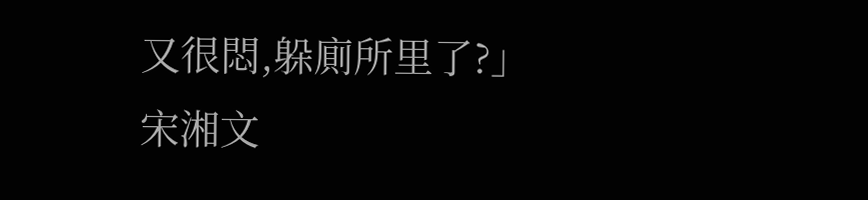又很悶,躲廁所里了?」
宋湘文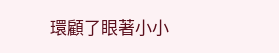環顧了眼著小小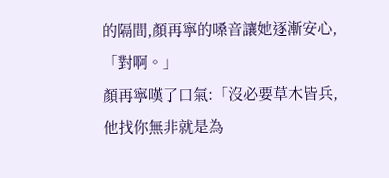的隔間,顏再寧的嗓音讓她逐漸安心,「對啊。」
顏再寧嘆了口氣:「沒必要草木皆兵,他找你無非就是為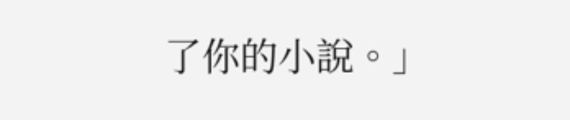了你的小說。」